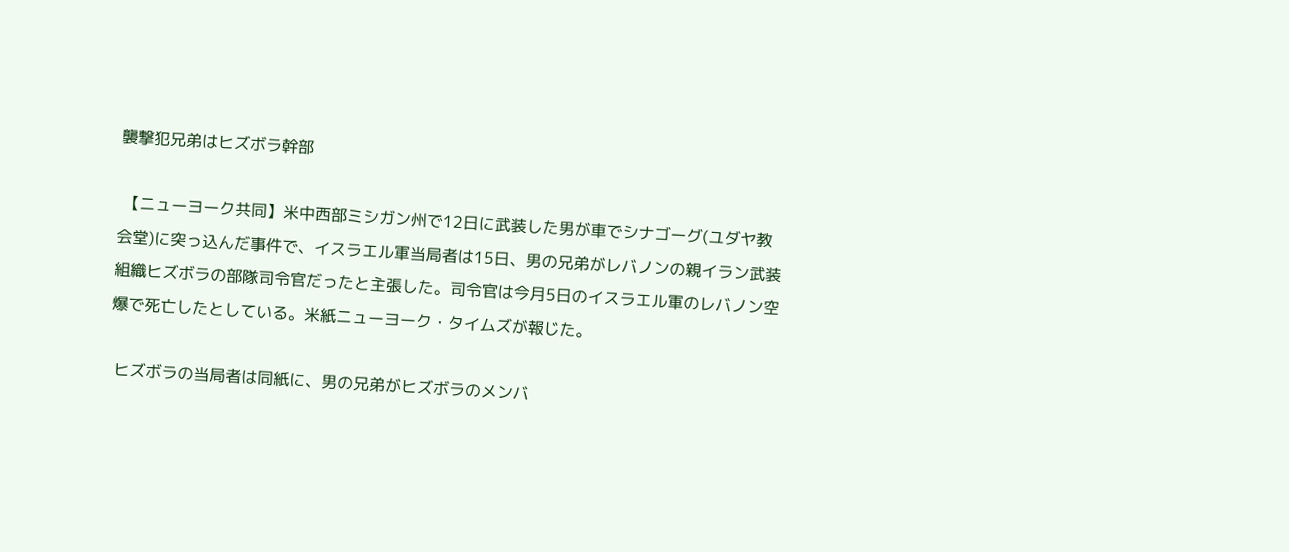襲撃犯兄弟はヒズボラ幹部

 【ニューヨーク共同】米中西部ミシガン州で12日に武装した男が車でシナゴーグ(ユダヤ教会堂)に突っ込んだ事件で、イスラエル軍当局者は15日、男の兄弟がレバノンの親イラン武装組織ヒズボラの部隊司令官だったと主張した。司令官は今月5日のイスラエル軍のレバノン空爆で死亡したとしている。米紙ニューヨーク・タイムズが報じた。

 ヒズボラの当局者は同紙に、男の兄弟がヒズボラのメンバ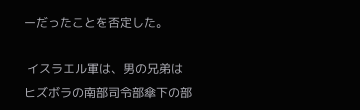ーだったことを否定した。

 イスラエル軍は、男の兄弟はヒズボラの南部司令部傘下の部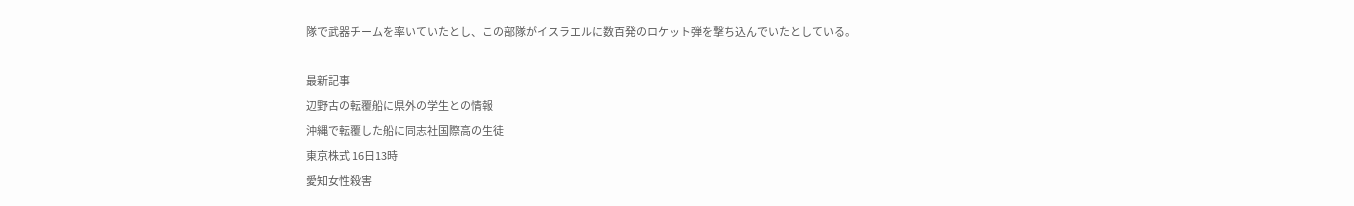隊で武器チームを率いていたとし、この部隊がイスラエルに数百発のロケット弾を撃ち込んでいたとしている。

最新記事
辺野古の転覆船に県外の学生との情報
沖縄で転覆した船に同志社国際高の生徒
東京株式 16日13時
愛知女性殺害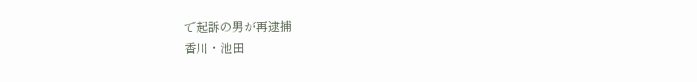で起訴の男が再逮捕
香川・池田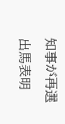知事が再選出馬表明